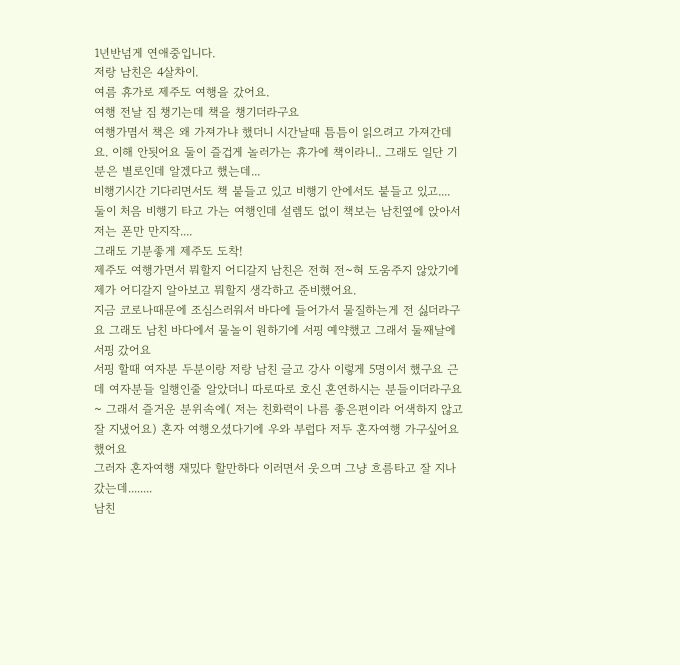1년반넘게 연애중입니다.
저랑 남친은 4살차이.
여름 휴가로 제주도 여행을 갔어요.
여행 전날 짐 챙기는데 책을 챙기더라구요
여행가몀서 책은 왜 가져가냐 했더니 시간날때 틈틈이 읽으려고 가져간데요. 이해 안됫어요 둘이 즐겁게 놀러가는 휴가에 책이라니.. 그래도 일단 기분은 별로인데 알겠다고 했는데...
비행기시간 기다리면서도 책 붙들고 있고 비행기 안에서도 붙들고 있고.... 둘이 처음 비행기 타고 가는 여행인데 설렘도 없이 책보는 남친옆에 앉아서 저는 폰만 만지작....
그래도 기분좋게 제주도 도착!
제주도 여행가면서 뭐할지 어디갈지 남친은 전혀 전~혀 도움주지 않았기에 제가 어디갈지 알아보고 뭐할지 생각하고 준비했어요.
지금 코로나때문에 조심스러워서 바다에 들어가서 물질하는게 전 싫더라구요 그래도 남친 바다에서 물놀이 원하기에 서핑 예약했고 그래서 둘째날에 서핑 갔어요
서핑 할때 여자분 두분이랑 저랑 남친 글고 강사 이렇게 5명이서 했구요 근데 여자분들 일행인줄 알았더니 따로따로 호신 혼연하시는 분들이더라구요~ 그래서 즐거운 분위속에( 저는 친화력이 나름 좋은편이라 어색하지 않고 잘 지냈어요) 혼자 여행오셨다기에 우와 부럽다 저두 혼자여행 가구싶어요 했어요
그러자 혼자여행 재밌다 할만하다 이러면서 웃으며 그냥 흐름타고 잘 지나갔는데........
남친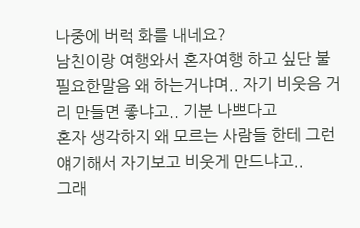나중에 버럭 화를 내네요?
남친이랑 여행와서 혼자여행 하고 싶단 불필요한말음 왜 하는거냐며.. 자기 비웃음 거리 만들면 좋냐고.. 기분 나쁘다고
혼자 생각하지 왜 모르는 사람들 한테 그런 얘기해서 자기보고 비웃게 만드냐고..
그래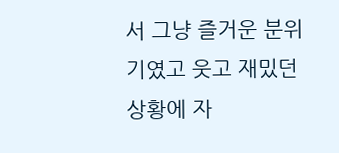서 그냥 즐거운 분위기였고 웃고 재밌던 상황에 자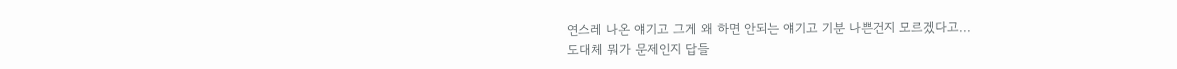연스레 나온 얘기고 그게 왜 하면 안되는 얘기고 기분 나쁜건지 모르겠다고...
도대체 뭐가 문제인지 답들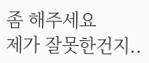좀 해주세요
제가 잘못한건지..